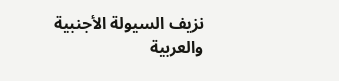نزيف السيولة الأجنبية والعربية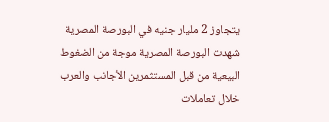يتجاوز 2 مليار جنيه في البورصة المصرية
شهدت البورصة المصرية موجة من الضغوط البيعية من قبل المستثمرين الأجانب والعرب خلال تعاملات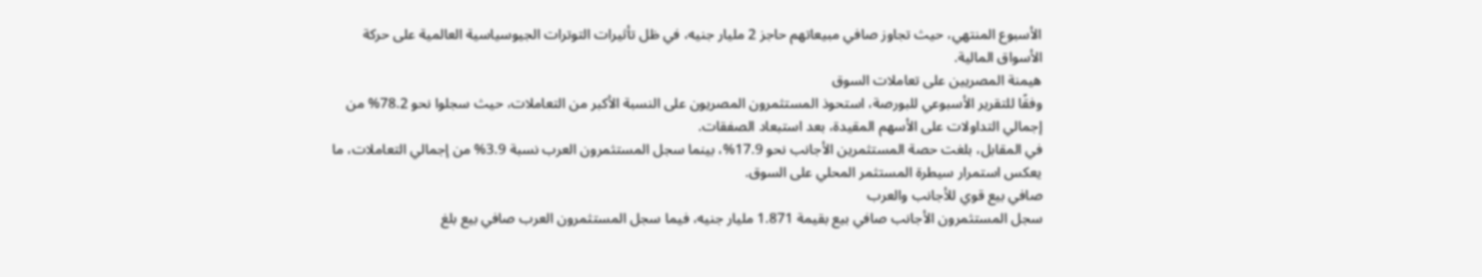الأسبوع المنتهي، حيث تجاوز صافي مبيعاتهم حاجز 2 مليار جنيه، في ظل تأثيرات التوترات الجيوسياسية العالمية على حركة الأسواق المالية.
هيمنة المصريين على تعاملات السوق
وفقًا للتقرير الأسبوعي للبورصة، استحوذ المستثمرون المصريون على النسبة الأكبر من التعاملات، حيث سجلوا نحو 78.2% من إجمالي التداولات على الأسهم المقيدة، بعد استبعاد الصفقات.
في المقابل، بلغت حصة المستثمرين الأجانب نحو 17.9%، بينما سجل المستثمرون العرب نسبة 3.9% من إجمالي التعاملات، ما يعكس استمرار سيطرة المستثمر المحلي على السوق.
صافي بيع قوي للأجانب والعرب
سجل المستثمرون الأجانب صافي بيع بقيمة 1.871 مليار جنيه، فيما سجل المستثمرون العرب صافي بيع بلغ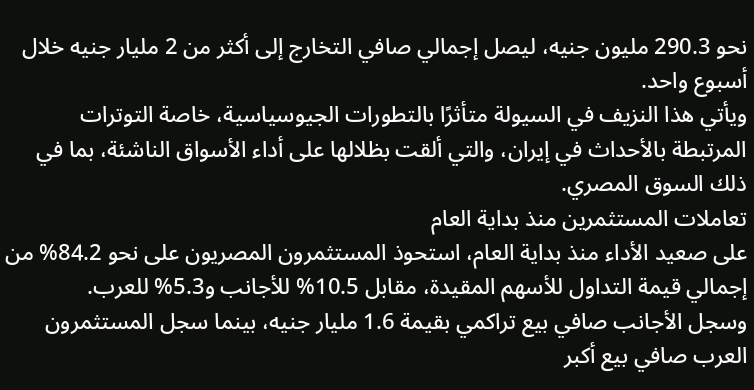نحو 290.3 مليون جنيه، ليصل إجمالي صافي التخارج إلى أكثر من 2 مليار جنيه خلال أسبوع واحد.
ويأتي هذا النزيف في السيولة متأثرًا بالتطورات الجيوسياسية، خاصة التوترات المرتبطة بالأحداث في إيران، والتي ألقت بظلالها على أداء الأسواق الناشئة، بما في ذلك السوق المصري.
تعاملات المستثمرين منذ بداية العام
على صعيد الأداء منذ بداية العام، استحوذ المستثمرون المصريون على نحو 84.2% من إجمالي قيمة التداول للأسهم المقيدة، مقابل 10.5% للأجانب و5.3% للعرب.
وسجل الأجانب صافي بيع تراكمي بقيمة 1.6 مليار جنيه، بينما سجل المستثمرون العرب صافي بيع أكبر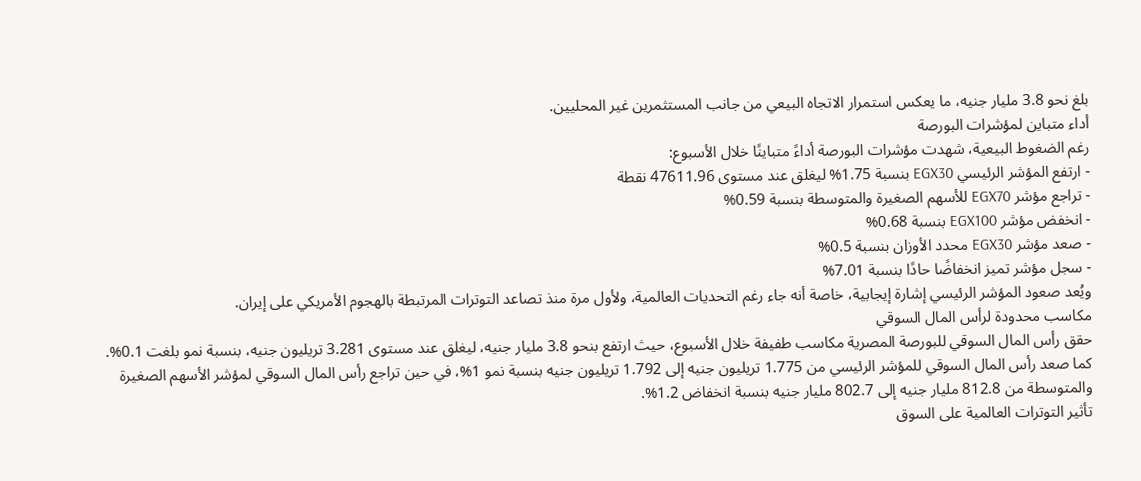بلغ نحو 3.8 مليار جنيه، ما يعكس استمرار الاتجاه البيعي من جانب المستثمرين غير المحليين.
أداء متباين لمؤشرات البورصة
رغم الضغوط البيعية، شهدت مؤشرات البورصة أداءً متباينًا خلال الأسبوع:
- ارتفع المؤشر الرئيسي EGX30 بنسبة 1.75% ليغلق عند مستوى 47611.96 نقطة
- تراجع مؤشر EGX70 للأسهم الصغيرة والمتوسطة بنسبة 0.59%
- انخفض مؤشر EGX100 بنسبة 0.68%
- صعد مؤشر EGX30 محدد الأوزان بنسبة 0.5%
- سجل مؤشر تميز انخفاضًا حادًا بنسبة 7.01%
ويُعد صعود المؤشر الرئيسي إشارة إيجابية، خاصة أنه جاء رغم التحديات العالمية، ولأول مرة منذ تصاعد التوترات المرتبطة بالهجوم الأمريكي على إيران.
مكاسب محدودة لرأس المال السوقي
حقق رأس المال السوقي للبورصة المصرية مكاسب طفيفة خلال الأسبوع، حيث ارتفع بنحو 3.8 مليار جنيه، ليغلق عند مستوى 3.281 تريليون جنيه، بنسبة نمو بلغت 0.1%.
كما صعد رأس المال السوقي للمؤشر الرئيسي من 1.775 تريليون جنيه إلى 1.792 تريليون جنيه بنسبة نمو 1%، في حين تراجع رأس المال السوقي لمؤشر الأسهم الصغيرة والمتوسطة من 812.8 مليار جنيه إلى 802.7 مليار جنيه بنسبة انخفاض 1.2%.
تأثير التوترات العالمية على السوق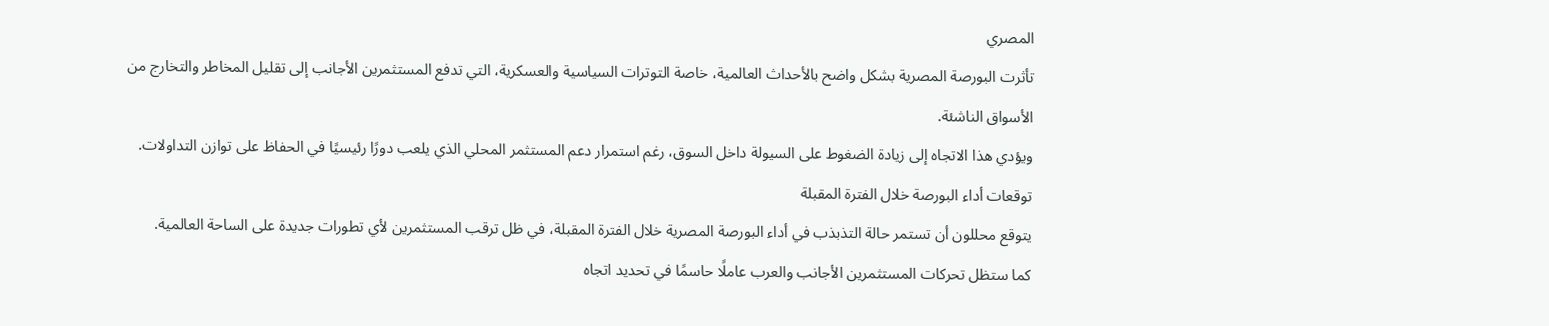المصري
تأثرت البورصة المصرية بشكل واضح بالأحداث العالمية، خاصة التوترات السياسية والعسكرية، التي تدفع المستثمرين الأجانب إلى تقليل المخاطر والتخارج من الأسواق الناشئة.
ويؤدي هذا الاتجاه إلى زيادة الضغوط على السيولة داخل السوق، رغم استمرار دعم المستثمر المحلي الذي يلعب دورًا رئيسيًا في الحفاظ على توازن التداولات.
توقعات أداء البورصة خلال الفترة المقبلة
يتوقع محللون أن تستمر حالة التذبذب في أداء البورصة المصرية خلال الفترة المقبلة، في ظل ترقب المستثمرين لأي تطورات جديدة على الساحة العالمية.
كما ستظل تحركات المستثمرين الأجانب والعرب عاملًا حاسمًا في تحديد اتجاه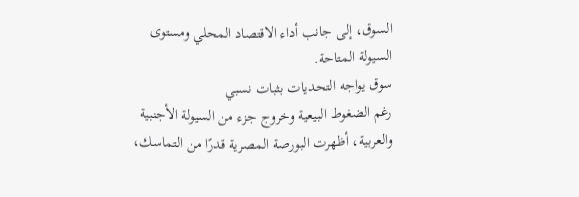السوق، إلى جانب أداء الاقتصاد المحلي ومستوى السيولة المتاحة.
سوق يواجه التحديات بثبات نسبي
رغم الضغوط البيعية وخروج جزء من السيولة الأجنبية والعربية، أظهرت البورصة المصرية قدرًا من التماسك،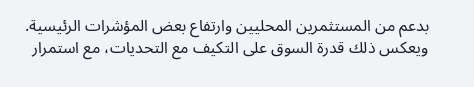بدعم من المستثمرين المحليين وارتفاع بعض المؤشرات الرئيسية.
ويعكس ذلك قدرة السوق على التكيف مع التحديات، مع استمرار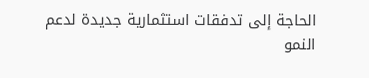الحاجة إلى تدفقات استثمارية جديدة لدعم النمو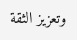وتعزيز الثقة